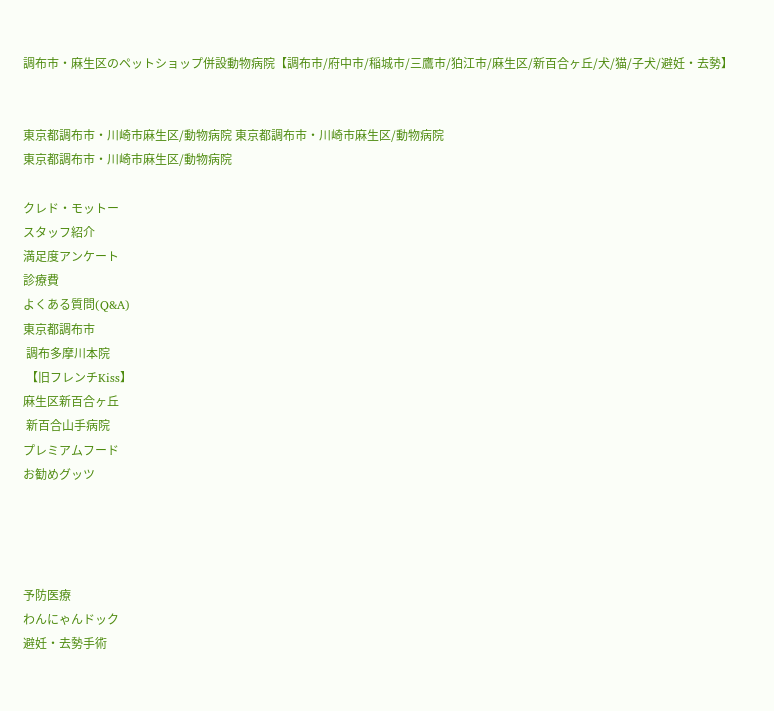調布市・麻生区のペットショップ併設動物病院【調布市/府中市/稲城市/三鷹市/狛江市/麻生区/新百合ヶ丘/犬/猫/子犬/避妊・去勢】


東京都調布市・川崎市麻生区/動物病院 東京都調布市・川崎市麻生区/動物病院
東京都調布市・川崎市麻生区/動物病院

クレド・モットー
スタッフ紹介
満足度アンケート
診療費
よくある質問(Q&A)
東京都調布市
 調布多摩川本院
 【旧フレンチKiss】
麻生区新百合ヶ丘
 新百合山手病院
プレミアムフード
お勧めグッツ




予防医療
わんにゃんドック
避妊・去勢手術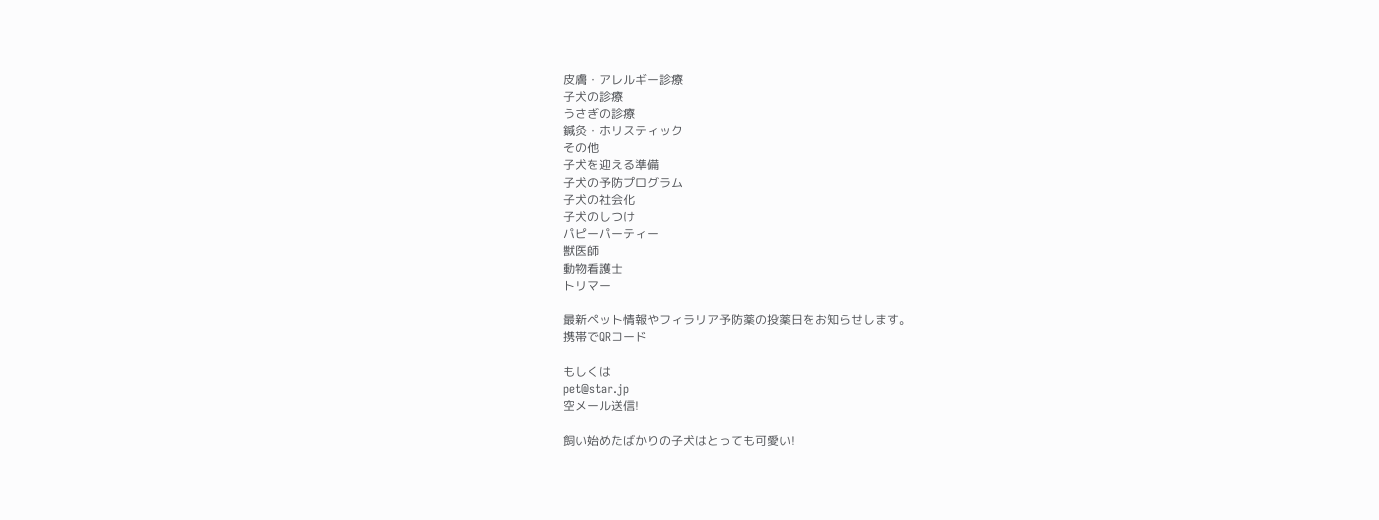皮膚・アレルギー診療
子犬の診療
うさぎの診療
鍼灸・ホリスティック
その他
子犬を迎える準備
子犬の予防プログラム
子犬の社会化
子犬のしつけ
パピーパーティー
獣医師
動物看護士
トリマー

最新ペット情報やフィラリア予防薬の投薬日をお知らせします。
携帯でQRコード

もしくは
pet@star.jp
空メール送信!

飼い始めたばかりの子犬はとっても可愛い!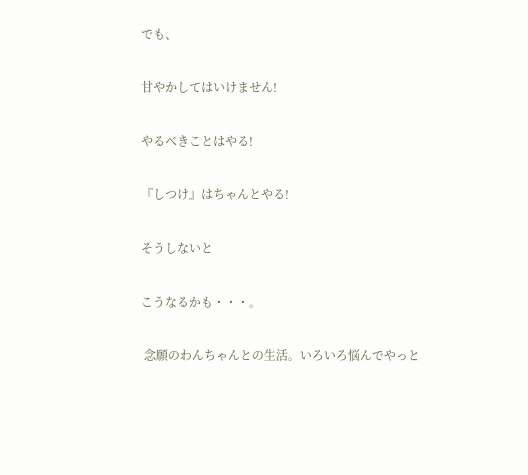でも、

甘やかしてはいけません!

やるべきことはやる!

『しつけ』はちゃんとやる!

そうしないと

こうなるかも・・・。

 念願のわんちゃんとの生活。いろいろ悩んでやっと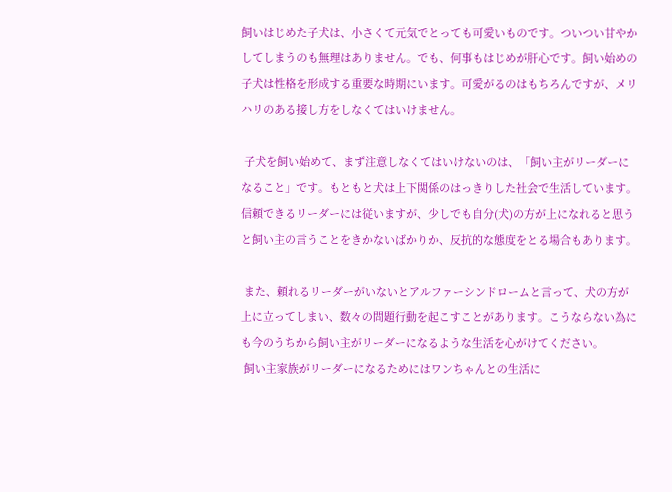飼いはじめた子犬は、小さくて元気でとっても可愛いものです。ついつい甘やかしてしまうのも無理はありません。でも、何事もはじめが肝心です。飼い始めの子犬は性格を形成する重要な時期にいます。可愛がるのはもちろんですが、メリハリのある接し方をしなくてはいけません。

 子犬を飼い始めて、まず注意しなくてはいけないのは、「飼い主がリーダーになること」です。もともと犬は上下関係のはっきりした社会で生活しています。信頼できるリーダーには従いますが、少しでも自分(犬)の方が上になれると思うと飼い主の言うことをきかないばかりか、反抗的な態度をとる場合もあります。

 また、頼れるリーダーがいないとアルファーシンドロームと言って、犬の方が上に立ってしまい、数々の問題行動を起こすことがあります。こうならない為にも今のうちから飼い主がリーダーになるような生活を心がけてください。
 飼い主家族がリーダーになるためにはワンちゃんとの生活に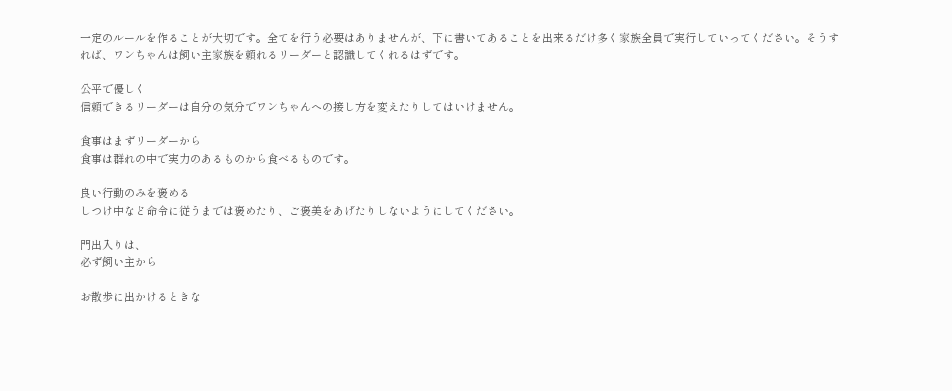一定のルールを作ることが大切です。全てを行う必要はありませんが、下に書いてあることを出来るだけ多く家族全員で実行していってください。そうすれば、ワンちゃんは飼い主家族を頼れるリーダーと認識してくれるはずです。

公平で優しく
信頼できるリーダーは自分の気分でワンちゃんへの接し方を変えたりしてはいけません。

食事はまずリーダーから
食事は群れの中で実力のあるものから食べるものです。

良い行動のみを褒める
しつけ中など命令に従うまでは褒めたり、ご褒美をあげたりしないようにしてください。

門出入りは、
必ず飼い主から

お散歩に出かけるときな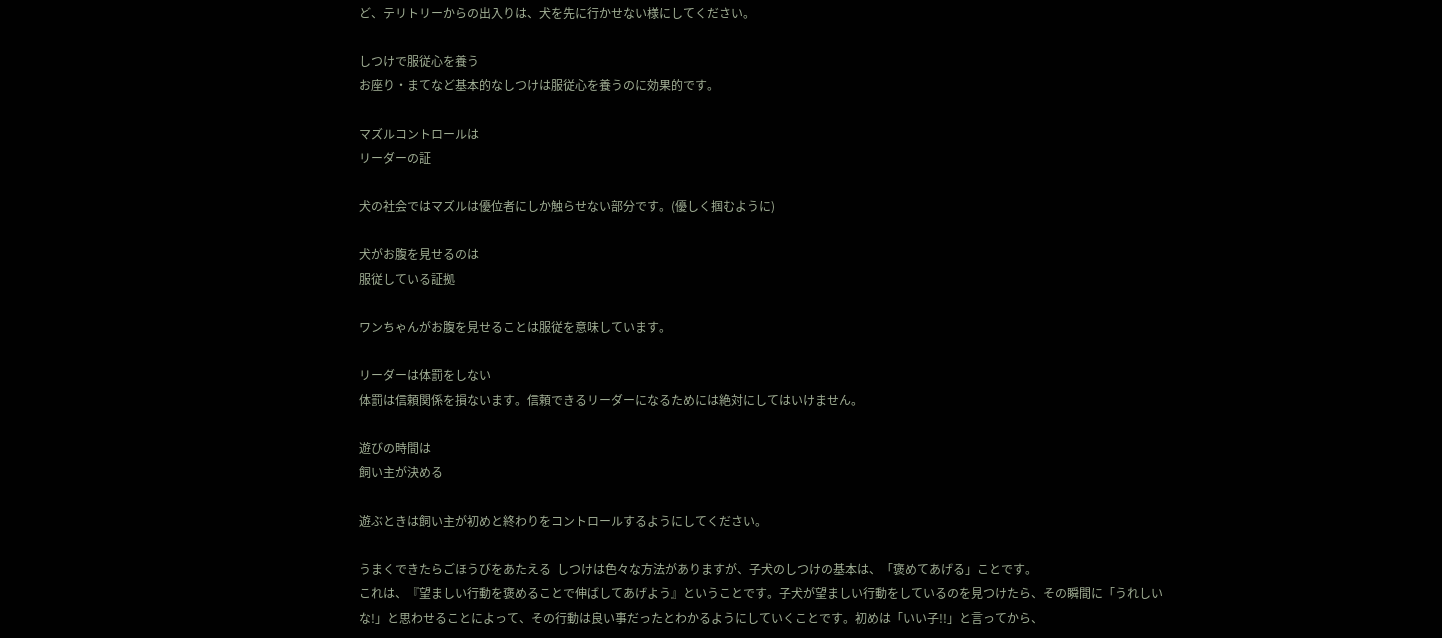ど、テリトリーからの出入りは、犬を先に行かせない様にしてください。

しつけで服従心を養う
お座り・まてなど基本的なしつけは服従心を養うのに効果的です。

マズルコントロールは
リーダーの証

犬の社会ではマズルは優位者にしか触らせない部分です。(優しく掴むように)

犬がお腹を見せるのは
服従している証拠

ワンちゃんがお腹を見せることは服従を意味しています。

リーダーは体罰をしない
体罰は信頼関係を損ないます。信頼できるリーダーになるためには絶対にしてはいけません。

遊びの時間は
飼い主が決める

遊ぶときは飼い主が初めと終わりをコントロールするようにしてください。

うまくできたらごほうびをあたえる  しつけは色々な方法がありますが、子犬のしつけの基本は、「褒めてあげる」ことです。
これは、『望ましい行動を褒めることで伸ばしてあげよう』ということです。子犬が望ましい行動をしているのを見つけたら、その瞬間に「うれしいな!」と思わせることによって、その行動は良い事だったとわかるようにしていくことです。初めは「いい子!!」と言ってから、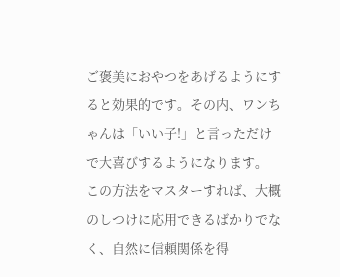ご褒美におやつをあげるようにすると効果的です。その内、ワンちゃんは「いい子!」と言っただけで大喜びするようになります。
この方法をマスターすれば、大概のしつけに応用できるばかりでなく、自然に信頼関係を得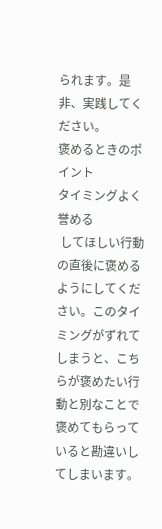られます。是非、実践してください。
褒めるときのポイント
タイミングよく誉める
 してほしい行動の直後に褒めるようにしてください。このタイミングがずれてしまうと、こちらが褒めたい行動と別なことで褒めてもらっていると勘違いしてしまいます。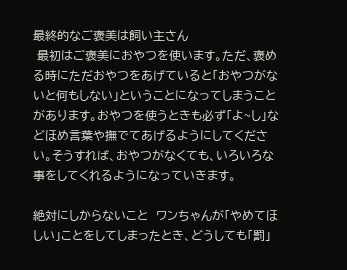最終的なご褒美は飼い主さん
 最初はご褒美におやつを使います。ただ、褒める時にただおやつをあげていると「おやつがないと何もしない」ということになってしまうことがあります。おやつを使うときも必ず「よ~し」などほめ言葉や撫でてあげるようにしてください。そうすれば、おやつがなくても、いろいろな事をしてくれるようになっていきます。

絶対にしからないこと  ワンちゃんが「やめてほしい」ことをしてしまったとき、どうしても「罰」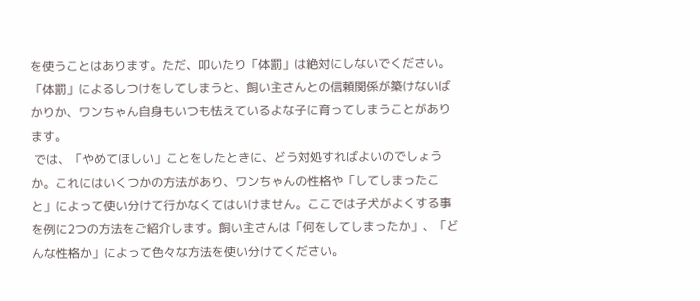を使うことはあります。ただ、叩いたり「体罰」は絶対にしないでください。「体罰」によるしつけをしてしまうと、飼い主さんとの信頼関係が築けないばかりか、ワンちゃん自身もいつも怯えているよな子に育ってしまうことがあります。
 では、「やめてほしい」ことをしたときに、どう対処すればよいのでしょうか。これにはいくつかの方法があり、ワンちゃんの性格や「してしまったこと」によって使い分けて行かなくてはいけません。ここでは子犬がよくする事を例に2つの方法をご紹介します。飼い主さんは「何をしてしまったか」、「どんな性格か」によって色々な方法を使い分けてください。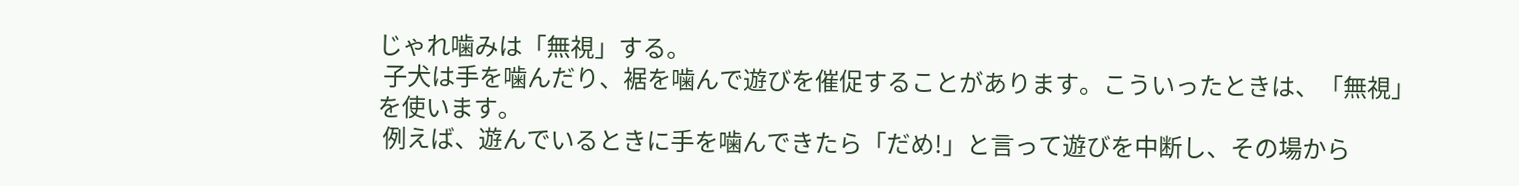じゃれ噛みは「無視」する。
 子犬は手を噛んだり、裾を噛んで遊びを催促することがあります。こういったときは、「無視」を使います。
 例えば、遊んでいるときに手を噛んできたら「だめ!」と言って遊びを中断し、その場から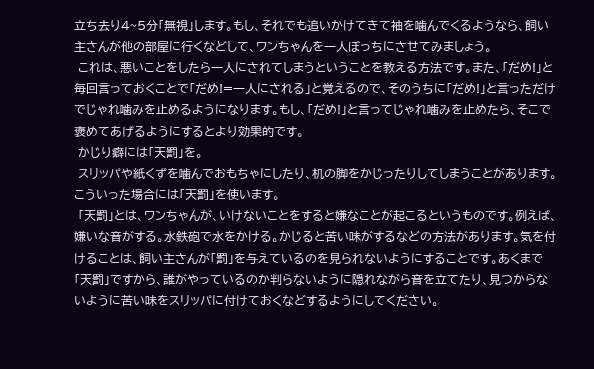立ち去り4~5分「無視」します。もし、それでも追いかけてきて袖を噛んでくるようなら、飼い主さんが他の部屋に行くなどして、ワンちゃんを一人ぼっちにさせてみましょう。
 これは、悪いことをしたら一人にされてしまうということを教える方法です。また、「だめ!」と毎回言っておくことで「だめ!=一人にされる」と覚えるので、そのうちに「だめ!」と言っただけでじゃれ噛みを止めるようになります。もし、「だめ!」と言ってじゃれ噛みを止めたら、そこで褒めてあげるようにするとより効果的です。
 かじり癖には「天罰」を。
 スリッパや紙くずを噛んでおもちゃにしたり、机の脚をかじったりしてしまうことがあります。こういった場合には「天罰」を使います。
 「天罰」とは、ワンちゃんが、いけないことをすると嫌なことが起こるというものです。例えば、嫌いな音がする。水鉄砲で水をかける。かじると苦い味がするなどの方法があります。気を付けることは、飼い主さんが「罰」を与えているのを見られないようにすることです。あくまで「天罰」ですから、誰がやっているのか判らないように隠れながら音を立てたり、見つからないように苦い味をスリッパに付けておくなどするようにしてください。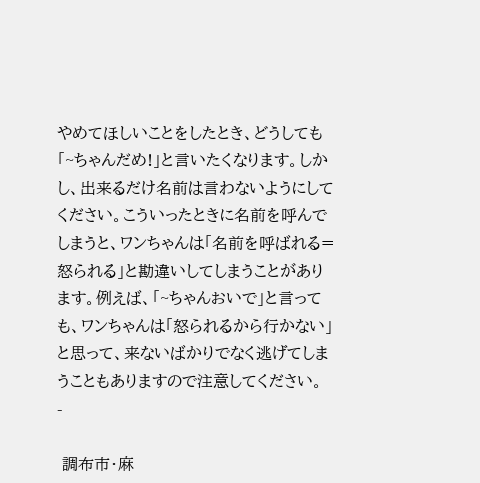やめてほしいことをしたとき、どうしても「~ちゃんだめ!」と言いたくなります。しかし、出来るだけ名前は言わないようにしてください。こういったときに名前を呼んでしまうと、ワンちゃんは「名前を呼ばれる=怒られる」と勘違いしてしまうことがあります。例えば、「~ちゃんおいで」と言っても、ワンちゃんは「怒られるから行かない」と思って、来ないばかりでなく逃げてしまうこともありますので注意してください。
-

 調布市・麻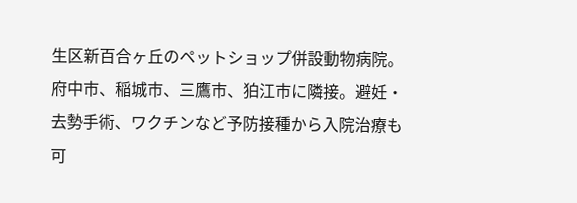生区新百合ヶ丘のペットショップ併設動物病院。府中市、稲城市、三鷹市、狛江市に隣接。避妊・去勢手術、ワクチンなど予防接種から入院治療も可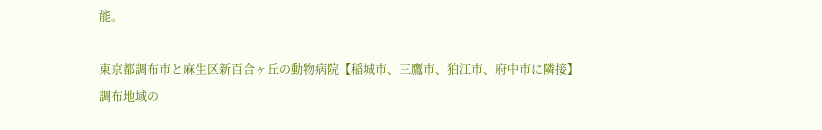能。

東京都調布市と麻生区新百合ヶ丘の動物病院【稲城市、三鷹市、狛江市、府中市に隣接】
調布地域の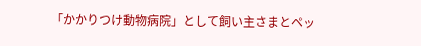「かかりつけ動物病院」として飼い主さまとペッ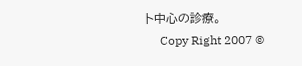ト中心の診療。
     Copy Right 2007 ©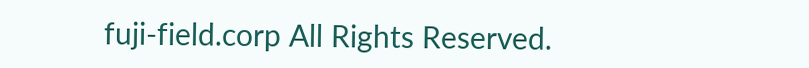fuji-field.corp All Rights Reserved.